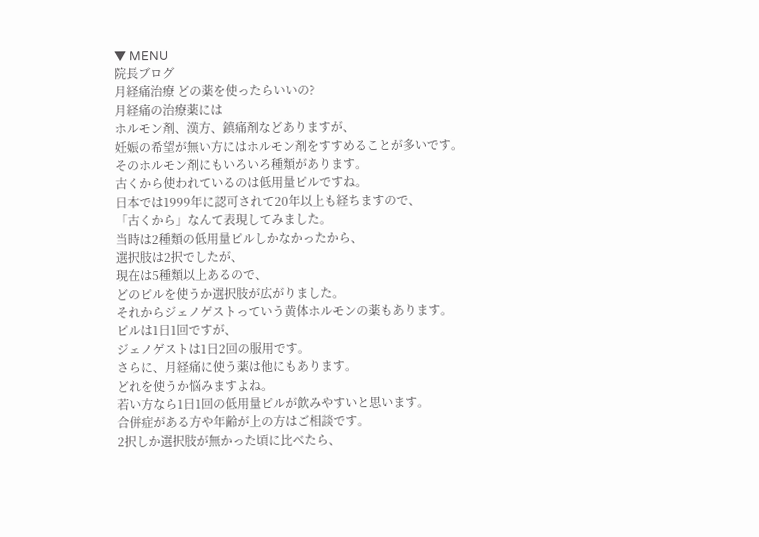▼ MENU
院長ブログ
月経痛治療 どの薬を使ったらいいの?
月経痛の治療薬には
ホルモン剤、漢方、鎮痛剤などありますが、
妊娠の希望が無い方にはホルモン剤をすすめることが多いです。
そのホルモン剤にもいろいろ種類があります。
古くから使われているのは低用量ピルですね。
日本では1999年に認可されて20年以上も経ちますので、
「古くから」なんて表現してみました。
当時は2種類の低用量ピルしかなかったから、
選択肢は2択でしたが、
現在は5種類以上あるので、
どのピルを使うか選択肢が広がりました。
それからジェノゲストっていう黄体ホルモンの薬もあります。
ピルは1日1回ですが、
ジェノゲストは1日2回の服用です。
さらに、月経痛に使う薬は他にもあります。
どれを使うか悩みますよね。
若い方なら1日1回の低用量ピルが飲みやすいと思います。
合併症がある方や年齢が上の方はご相談です。
2択しか選択肢が無かった頃に比べたら、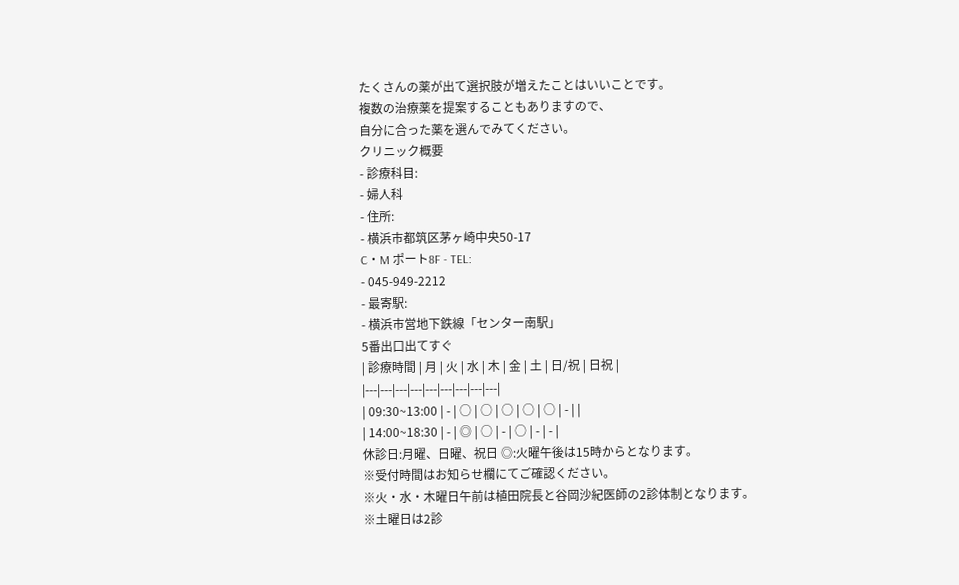たくさんの薬が出て選択肢が増えたことはいいことです。
複数の治療薬を提案することもありますので、
自分に合った薬を選んでみてください。
クリニック概要
- 診療科目:
- 婦人科
- 住所:
- 横浜市都筑区茅ヶ崎中央50-17
C・M ポート8F - TEL:
- 045-949-2212
- 最寄駅:
- 横浜市営地下鉄線「センター南駅」
5番出口出てすぐ
| 診療時間 | 月 | 火 | 水 | 木 | 金 | 土 | 日/祝 | 日祝 |
|---|---|---|---|---|---|---|---|---|
| 09:30~13:00 | - | ○ | ○ | ○ | ○ | ○ | - | |
| 14:00~18:30 | - | ◎ | ○ | - | ○ | - | - |
休診日:月曜、日曜、祝日 ◎:火曜午後は15時からとなります。
※受付時間はお知らせ欄にてご確認ください。
※火・水・木曜日午前は植田院長と谷岡沙紀医師の2診体制となります。
※土曜日は2診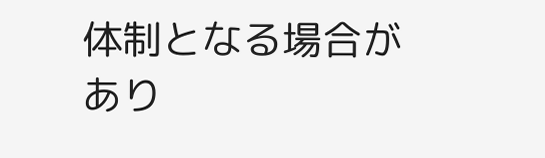体制となる場合があり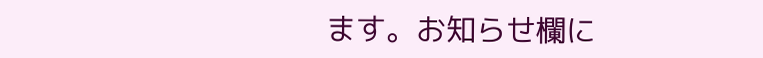ます。お知らせ欄に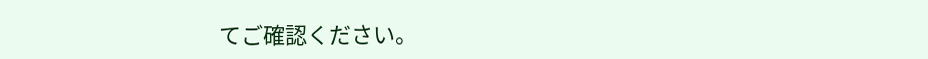てご確認ください。